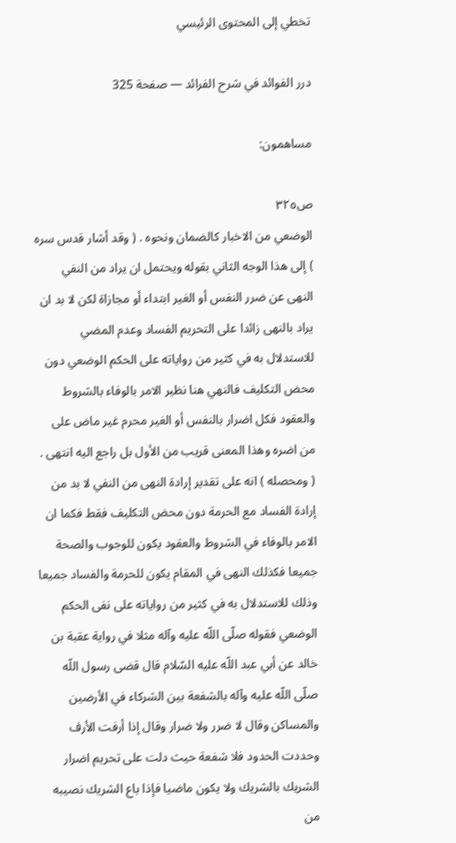تخطي إلى المحتوى الرئيسي

درر الفوائد في شرح الفرائد — صفحة 325

مساهمون:

ص٣٢٥
الوضعي من الاخبار كالضمان ونحوه . ( وقد أشار قدس سره ) إلى هذا الوجه الثاني بقوله ويحتمل ان يراد من النفي النهى عن ضرر النفس أو الغير ابتداء أو مجازاة لكن لا بد ان يراد بالنهى زائدا على التحريم الفساد وعدم المضي للاستدلال به في كثير من رواياته على الحكم الوضعي دون محض التكليف فالنهي هنا نظير الامر بالوفاء بالشروط والعقود فكل اضرار بالنفس أو الغير محرم غير ماض على من اضره وهذا المعنى قريب من الأول بل راجع اليه انتهى . ( ومحصله ) انه على تقدير إرادة النهى من النفي لا بد من إرادة الفساد مع الحرمة دون محض التكليف فقط فكما ان الامر بالوفاء في الشروط والعقود يكون للوجوب والصحة جميعا فكذلك النهى في المقام يكون للحرمة والفساد جميعا وذلك للاستدلال به في كثير من رواياته على نفى الحكم الوضعي فقوله صلّى اللّه عليه وآله مثلا في رواية عقبة بن خالد عن أبي عبد اللّه عليه السّلام قال قضى رسول اللّه صلّى اللّه عليه وآله بالشفعة بين الشركاء في الأرضين والمساكن وقال لا ضرر ولا ضرار وقال إذا أرفت الأرف وحددت الحدود فلا شفعة حيث دلت على تحريم اضرار الشريك بالشريك ولا يكون ماضيا فإذا باع الشريك نصيبه من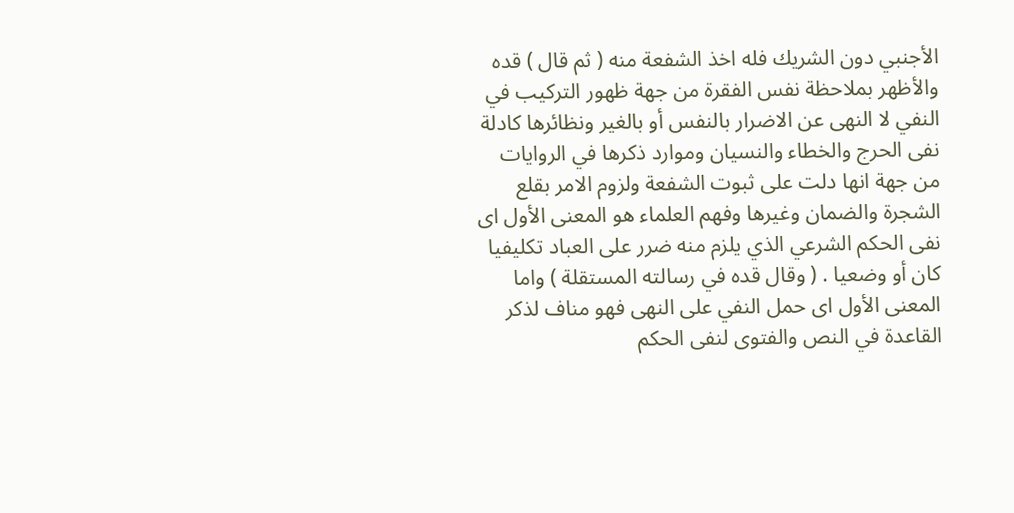الأجنبي دون الشريك فله اخذ الشفعة منه ( ثم قال ) قده والأظهر بملاحظة نفس الفقرة من جهة ظهور التركيب في النفي لا النهى عن الاضرار بالنفس أو بالغير ونظائرها كادلة نفى الحرج والخطاء والنسيان وموارد ذكرها في الروايات من جهة انها دلت على ثبوت الشفعة ولزوم الامر بقلع الشجرة والضمان وغيرها وفهم العلماء هو المعنى الأول اى نفى الحكم الشرعي الذي يلزم منه ضرر على العباد تكليفيا كان أو وضعيا . ( وقال قده في رسالته المستقلة ) واما المعنى الأول اى حمل النفي على النهى فهو مناف لذكر القاعدة في النص والفتوى لنفى الحكم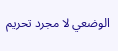الوضعي لا مجرد تحريم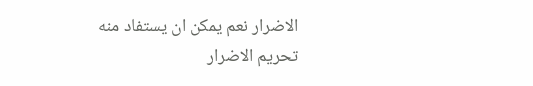الاضرار نعم يمكن ان يستفاد منه تحريم الاضرار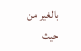بالغير من حيث